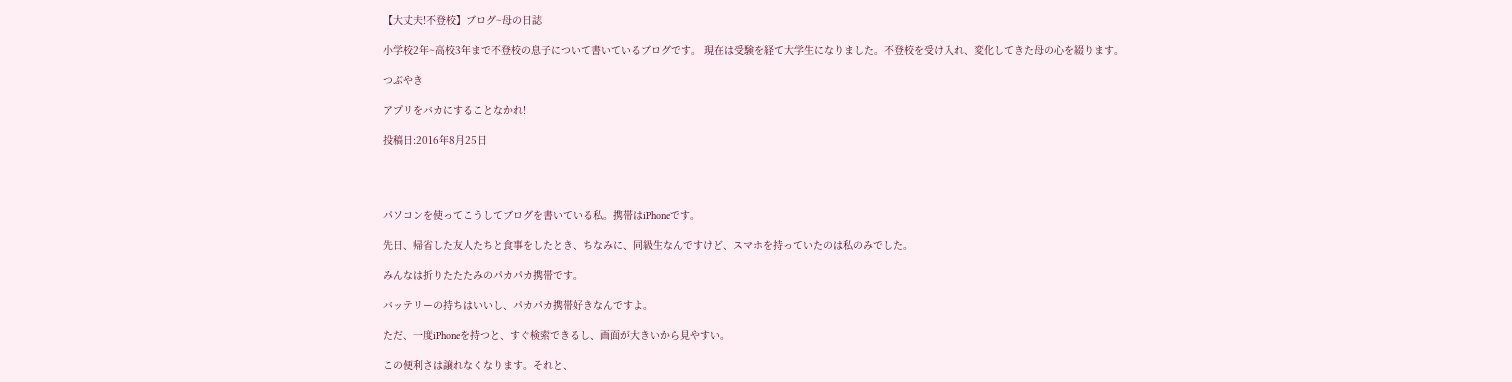【大丈夫!不登校】ブログ~母の日誌

小学校2年~高校3年まで不登校の息子について書いているブログです。 現在は受験を経て大学生になりました。不登校を受け入れ、変化してきた母の心を綴ります。

つぶやき

アプリをバカにすることなかれ!

投稿日:2016年8月25日




パソコンを使ってこうしてブログを書いている私。携帯はiPhoneです。

先日、帰省した友人たちと食事をしたとき、ちなみに、同級生なんですけど、スマホを持っていたのは私のみでした。

みんなは折りたたたみのパカパカ携帯です。

バッテリーの持ちはいいし、パカパカ携帯好きなんですよ。

ただ、一度iPhoneを持つと、すぐ検索できるし、画面が大きいから見やすい。

この便利さは譲れなくなります。それと、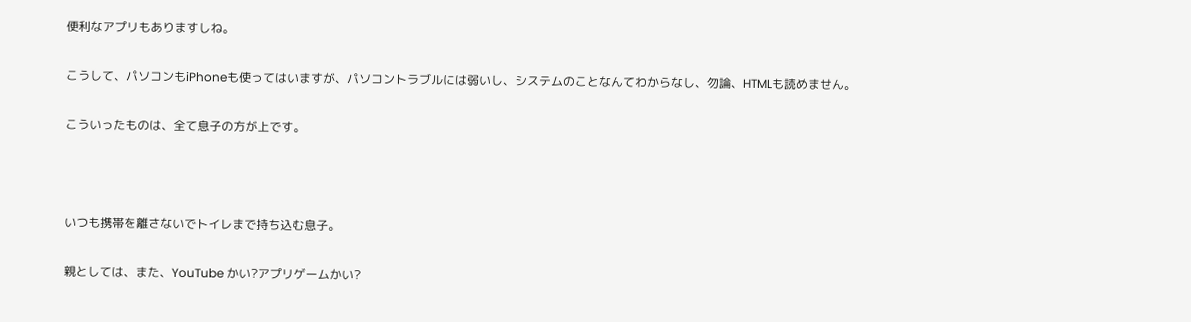便利なアプリもありますしね。

こうして、パソコンもiPhoneも使ってはいますが、パソコントラブルには弱いし、システムのことなんてわからなし、勿論、HTMLも読めません。

こういったものは、全て息子の方が上です。



いつも携帯を離さないでトイレまで持ち込む息子。

親としては、また、YouTube かい?アプリゲームかい?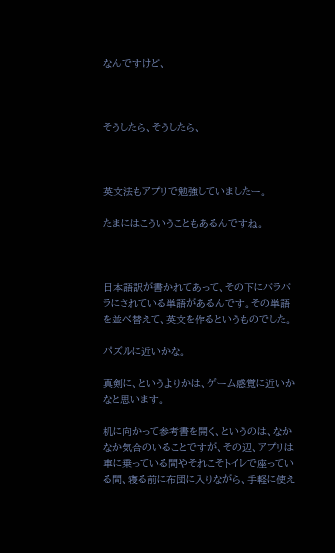なんですけど、



そうしたら、そうしたら、



英文法もアプリで勉強していましたー。

たまにはこういうこともあるんですね。



日本語訳が書かれてあって、その下にバラバラにされている単語があるんです。その単語を並べ替えて、英文を作るというものでした。

パズルに近いかな。

真剣に、というよりかは、ゲーム感覚に近いかなと思います。

机に向かって参考書を開く、というのは、なかなか気合のいることですが、その辺、アプリは車に乗っている間やそれこそトイレで座っている間、寝る前に布団に入りながら、手軽に使え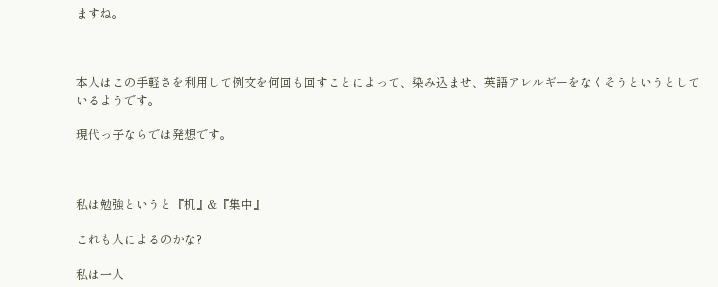ますね。



本人はこの手軽さを利用して例文を何回も回すことによって、染み込ませ、英語アレルギーをなくそうというとしているようです。

現代っ子ならでは発想です。



私は勉強というと『机』&『集中』

これも人によるのかな?

私は一人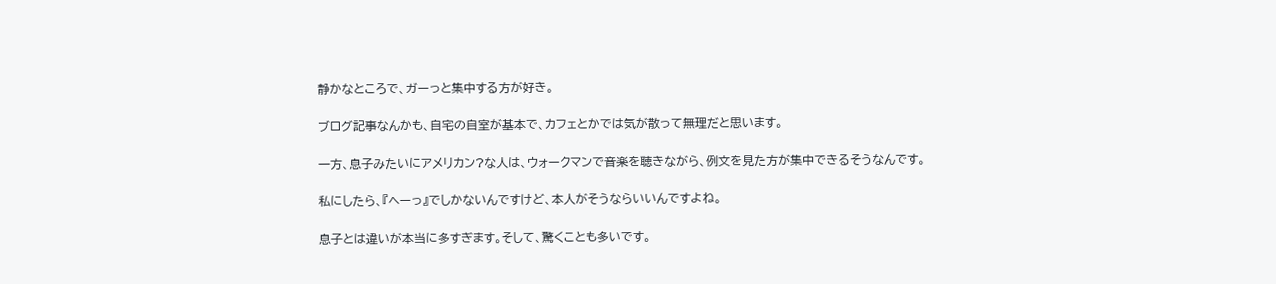静かなところで、ガーっと集中する方が好き。

ブログ記事なんかも、自宅の自室が基本で、カフェとかでは気が散って無理だと思います。

一方、息子みたいにアメリカン?な人は、ウォークマンで音楽を聴きながら、例文を見た方が集中できるそうなんです。

私にしたら、『ヘーっ』でしかないんですけど、本人がそうならいいんですよね。

息子とは違いが本当に多すぎます。そして、驚くことも多いです。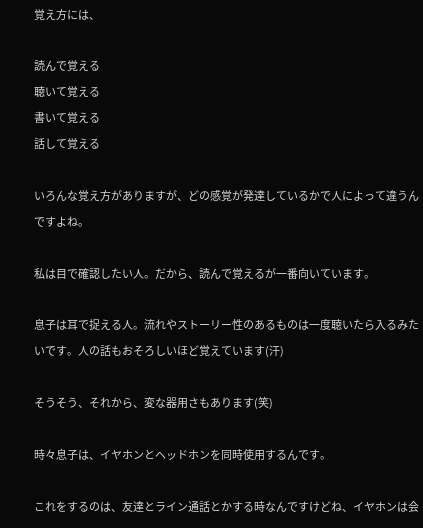覚え方には、

読んで覚える
聴いて覚える
書いて覚える
話して覚える

いろんな覚え方がありますが、どの感覚が発達しているかで人によって違うんですよね。

私は目で確認したい人。だから、読んで覚えるが一番向いています。

息子は耳で捉える人。流れやストーリー性のあるものは一度聴いたら入るみたいです。人の話もおそろしいほど覚えています(汗)

そうそう、それから、変な器用さもあります(笑)

時々息子は、イヤホンとヘッドホンを同時使用するんです。

これをするのは、友達とライン通話とかする時なんですけどね、イヤホンは会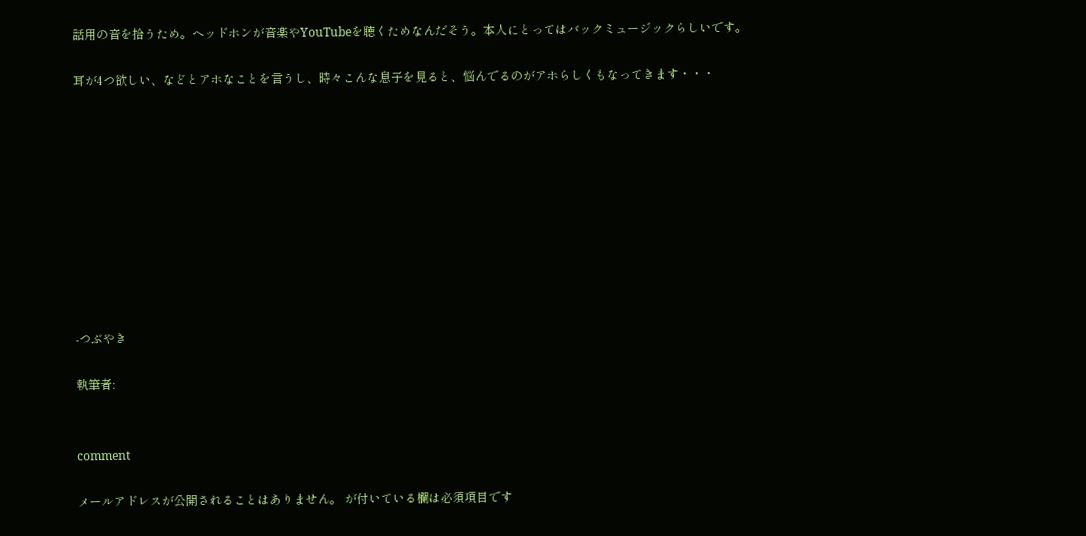話用の音を拾うため。ヘッドホンが音楽やYouTubeを聴くためなんだそう。本人にとってはバックミュージックらしいです。

耳が4つ欲しい、などとアホなことを言うし、時々こんな息子を見ると、悩んでるのがアホらしくもなってきます・・・










-つぶやき

執筆者:


comment

メールアドレスが公開されることはありません。 が付いている欄は必須項目です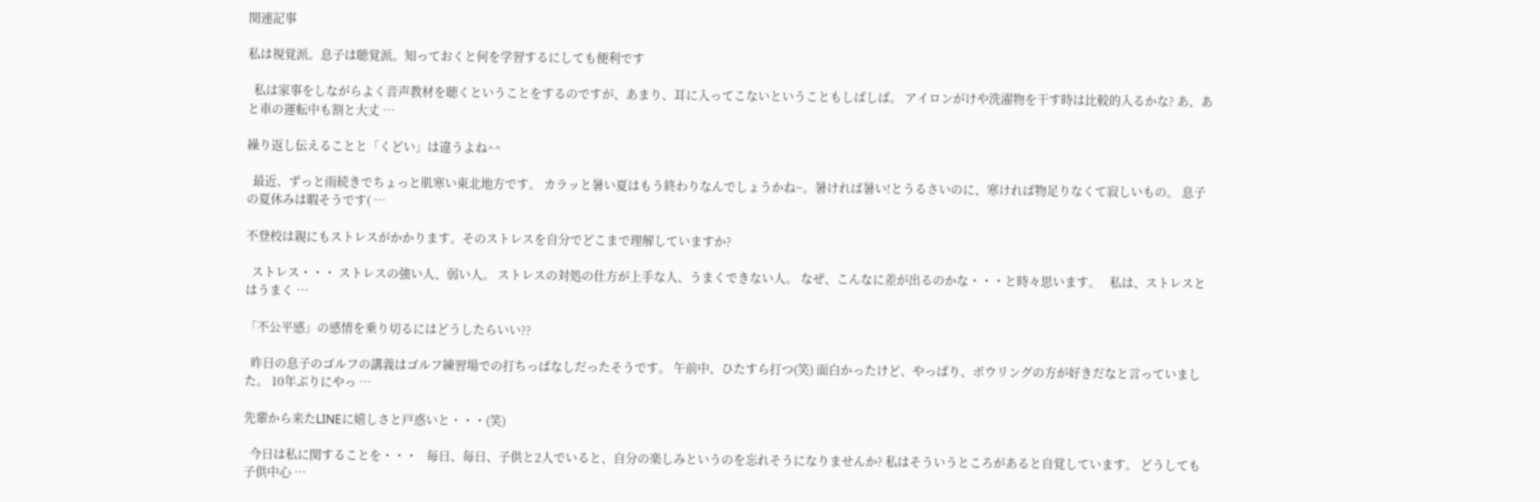関連記事

私は視覚派。息子は聴覚派。知っておくと何を学習するにしても便利です

  私は家事をしながらよく音声教材を聴くということをするのですが、あまり、耳に入ってこないということもしばしば。 アイロンがけや洗濯物を干す時は比較的入るかな? あ、あと車の運転中も割と大丈 …

繰り返し伝えることと「くどい」は違うよね^^

  最近、ずっと雨続きでちょっと肌寒い東北地方です。 カラッと暑い夏はもう終わりなんでしょうかね~。暑ければ暑い!とうるさいのに、寒ければ物足りなくて寂しいもの。 息子の夏休みは暇そうです( …

不登校は親にもストレスがかかります。そのストレスを自分でどこまで理解していますか?

  ストレス・・・ ストレスの強い人、弱い人。 ストレスの対処の仕方が上手な人、うまくできない人。 なぜ、こんなに差が出るのかな・・・と時々思います。   私は、ストレスとはうまく …

「不公平感」の感情を乗り切るにはどうしたらいい??

  昨日の息子のゴルフの講義はゴルフ練習場での打ちっぱなしだったそうです。 午前中、ひたすら打つ(笑) 面白かったけど、やっぱり、ボウリングの方が好きだなと言っていました。 10年ぶりにやっ …

先輩から来たLINEに嬉しさと戸惑いと・・・(笑)

  今日は私に関することを・・・   毎日、毎日、子供と2人でいると、自分の楽しみというのを忘れそうになりませんか? 私はそういうところがあると自覚しています。 どうしても子供中心 …